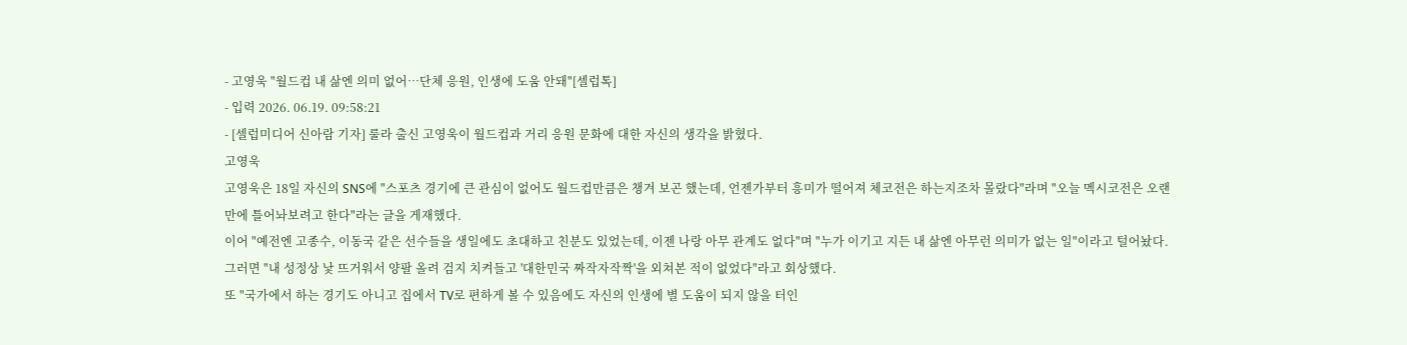- 고영욱 "월드컵 내 삶엔 의미 없어…단체 응원, 인생에 도움 안돼"[셀럽톡]
- 입력 2026. 06.19. 09:58:21
- [셀럽미디어 신아람 기자] 룰라 출신 고영욱이 월드컵과 거리 응원 문화에 대한 자신의 생각을 밝혔다.
고영욱
고영욱은 18일 자신의 SNS에 "스포츠 경기에 큰 관심이 없어도 월드컵만큼은 챙겨 보곤 했는데, 언젠가부터 흥미가 떨어져 체코전은 하는지조차 몰랐다"라며 "오늘 멕시코전은 오랜만에 틀어놔보려고 한다"라는 글을 게재했다.
이어 "예전엔 고종수, 이동국 같은 선수들을 생일에도 초대하고 친분도 있었는데, 이젠 나랑 아무 관계도 없다"며 "누가 이기고 지든 내 삶엔 아무런 의미가 없는 일"이라고 털어놨다.
그러면 "내 성정상 낯 뜨거워서 양팔 올려 검지 치켜들고 '대한민국 짜작자작짝'을 외쳐본 적이 없었다"라고 회상했다.
또 "국가에서 하는 경기도 아니고 집에서 TV로 편하게 볼 수 있음에도 자신의 인생에 별 도움이 되지 않을 터인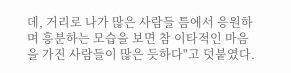데, 거리로 나가 많은 사람들 틈에서 응원하며 흥분하는 모습을 보면 참 이타적인 마음을 가진 사람들이 많은 듯하다"고 덧붙였다.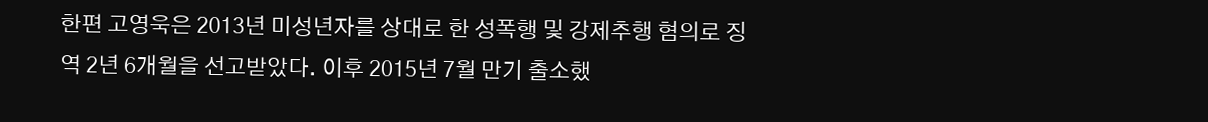한편 고영욱은 2013년 미성년자를 상대로 한 성폭행 및 강제추행 혐의로 징역 2년 6개월을 선고받았다. 이후 2015년 7월 만기 출소했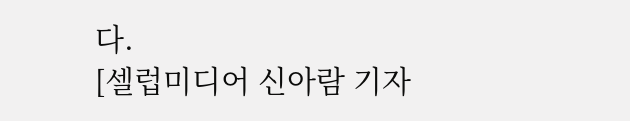다.
[셀럽미디어 신아람 기자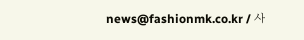news@fashionmk.co.kr / 사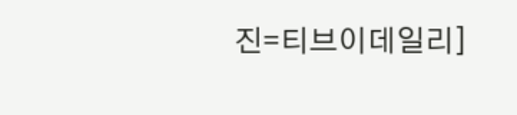진=티브이데일리]